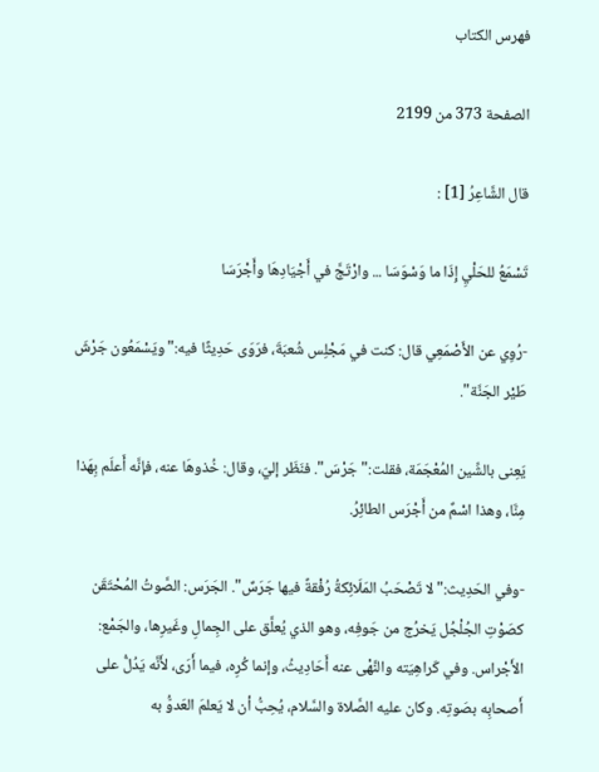فهرس الكتاب

الصفحة 373 من 2199

قال الشَّاعِرُ [1] :

تَسْمَعُ للحَلْيِ إِذَا ما وَسْوَسَا ... وارْتَجَّ في أَجْيَادِهَا وأَجْرَسَا

-رُوِي عن الأَصْمَعِي قال: كنت في مَجْلِس شُعبَةَ، فرَوَى حَدِيثًا فيه:"ويَسْمَعُون جَرْشَ طَيْر الجَنَّة".

يَعِنى بالشِّين المُعْجَمَة، فقلت:"جَرْسَ". فنَظَر إليّ، وقال: خُذوهَا عنه، فإنَّه أَعلَم بِهَذا مِنَّا، وهذا اسْمٌ من أَجْرَس الطائِرُ.

-وفي الحَدِيث:"لا تَصْحَبُ المَلَائِكةُ رُفْقةً فيها جَرَسٌ". الجَرَس: الصَّوتُ المُحْتَقَن كصَوْتِ الجُلْجُل يَخرُج من جَوفِه، وهو الذي يُعلَّق على الجِمالِ وغَيرِها، والجَمْع: الأَجْراس. وفي كَراهِيَته والنَّهْى عنه أَحَادِيثُ، وإنما كُرِه، فيما أَرَى، لأَنَّه يَدُلُّ على أَصحابِه بصَوتِه. وكان عليه الصَّلاة والسَّلام، يُحِبُّ أن لا يَعلمَ العَدوُّ به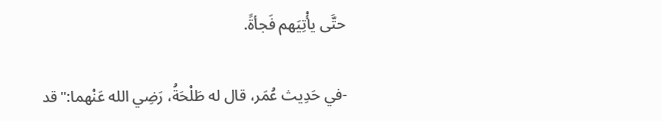حتَّى يأْتِيَهم فَجأةً.

-في حَدِيث عُمَر، قال له طَلْحَةُ، رَضِي الله عَنْهما:"قد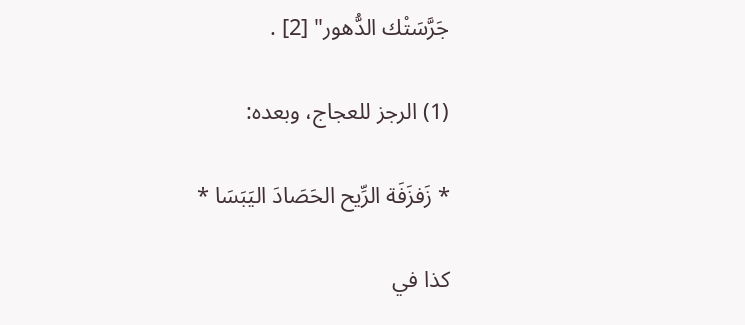جَرَّسَتْك الدُّهور" [2] .

(1) الرجز للعجاج، وبعده:

* زَفزَفَة الرِّيح الحَصَادَ اليَبَسَا *

كذا في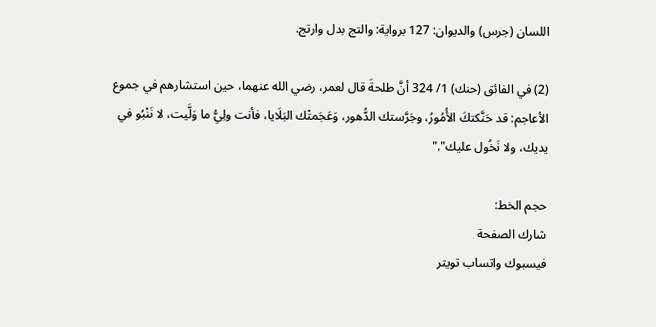اللسان (جرس) والديوان: 127 برواية: والتج بدل وارتج.

(2) في الفائق (حنك) 1/ 324 أنَّ طلحةَ قال لعمر، رضي الله عنهما، حين استشارهم في جموع الأعاجم: قد حَنَّكتكَ الأُمُورُ، وجَرَّستك الدُّهور، وَعَجَمتْك البَلَايا، فأنت ولِيُّ ما وَلَّيت، لا نَنْبُو في يديك، ولا نَخُول عليك"."

حجم الخط:
شارك الصفحة
فيسبوك واتساب تويتر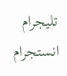تليجرام انستجرام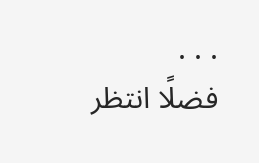. . .
فضلًا انتظر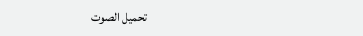تحميل الصوت